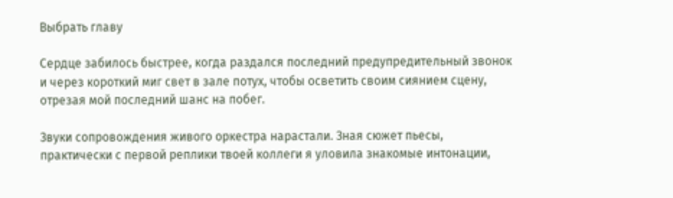Выбрать главу

Сердце забилось быстрее, когда раздался последний предупредительный звонок и через короткий миг свет в зале потух, чтобы осветить своим сиянием сцену, отрезая мой последний шанс на побег.

Звуки сопровождения живого оркестра нарастали. Зная сюжет пьесы, практически с первой реплики твоей коллеги я уловила знакомые интонации,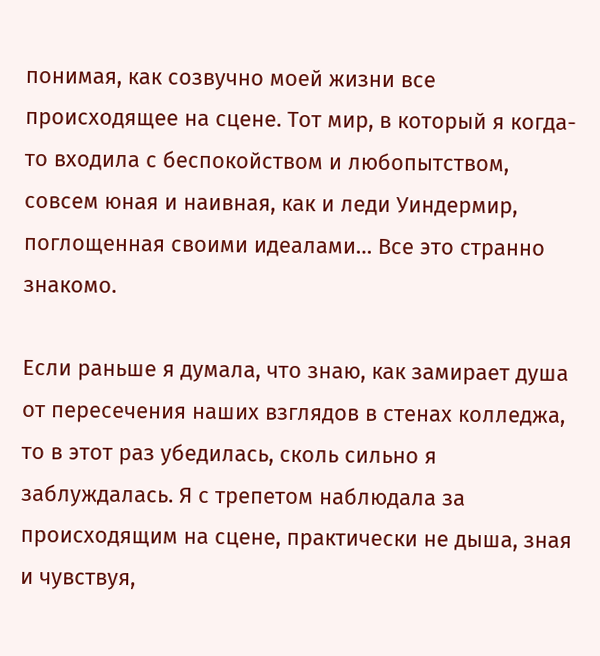понимая, как созвучно моей жизни все происходящее на сцене. Тот мир, в который я когда-то входила с беспокойством и любопытством, совсем юная и наивная, как и леди Уиндермир, поглощенная своими идеалами… Все это странно знакомо.

Если раньше я думала, что знаю, как замирает душа от пересечения наших взглядов в стенах колледжа, то в этот раз убедилась, сколь сильно я заблуждалась. Я с трепетом наблюдала за происходящим на сцене, практически не дыша, зная и чувствуя,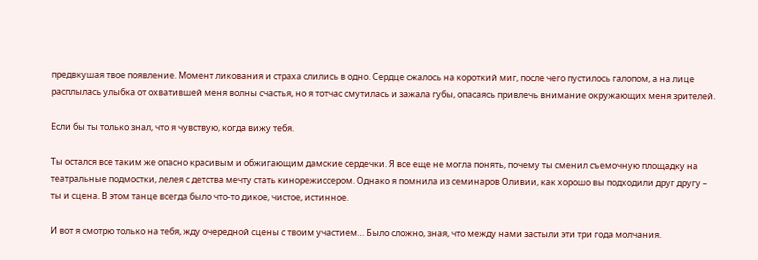предвкушая твое появление. Момент ликования и страха слились в одно. Сердце сжалось на короткий миг, после чего пустилось галопом, а на лице расплылась улыбка от охватившей меня волны счастья, но я тотчас смутилась и зажала губы, опасаясь привлечь внимание окружающих меня зрителей.

Если бы ты только знал, что я чувствую, когда вижу тебя.

Ты остался все таким же опасно красивым и обжигающим дамские сердечки. Я все еще не могла понять, почему ты сменил съемочную площадку на театральные подмостки, лелея с детства мечту стать кинорежиссером. Однако я помнила из семинаров Оливии, как хорошо вы подходили друг другу – ты и сцена. В этом танце всегда было что-то дикое, чистое, истинное.

И вот я смотрю только на тебя, жду очередной сцены с твоим участием… Было сложно, зная, что между нами застыли эти три года молчания.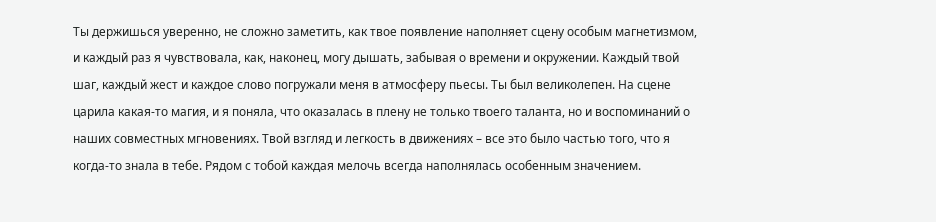Ты держишься уверенно, не сложно заметить, как твое появление наполняет сцену особым магнетизмом, и каждый раз я чувствовала, как, наконец, могу дышать, забывая о времени и окружении. Каждый твой шаг, каждый жест и каждое слово погружали меня в атмосферу пьесы. Ты был великолепен. На сцене царила какая-то магия, и я поняла, что оказалась в плену не только твоего таланта, но и воспоминаний о наших совместных мгновениях. Твой взгляд и легкость в движениях – все это было частью того, что я когда-то знала в тебе. Рядом с тобой каждая мелочь всегда наполнялась особенным значением.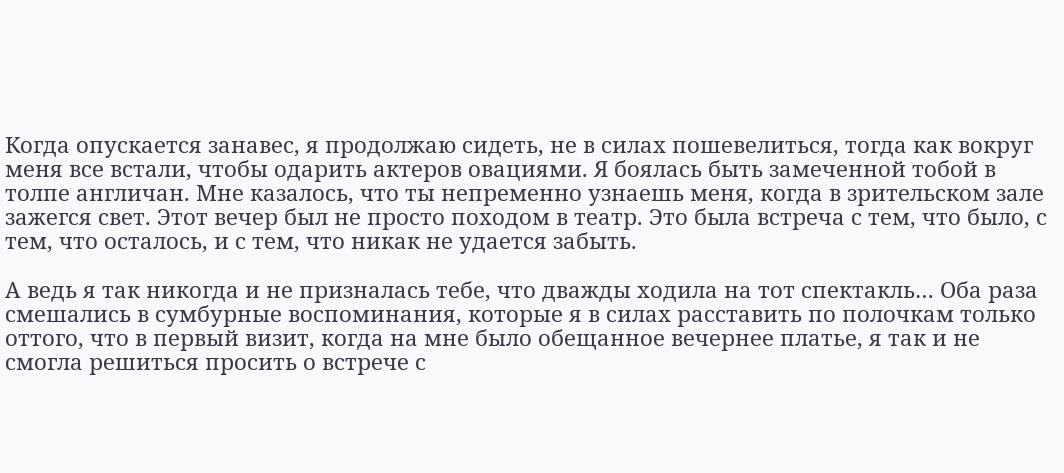Когда опускается занавес, я продолжаю сидеть, не в силах пошевелиться, тогда как вокруг меня все встали, чтобы одарить актеров овациями. Я боялась быть замеченной тобой в толпе англичан. Мне казалось, что ты непременно узнаешь меня, когда в зрительском зале зажегся свет. Этот вечер был не просто походом в театр. Это была встреча с тем, что было, с тем, что осталось, и с тем, что никак не удается забыть.

А ведь я так никогда и не призналась тебе, что дважды ходила на тот спектакль… Оба раза смешались в сумбурные воспоминания, которые я в силах расставить по полочкам только оттого, что в первый визит, когда на мне было обещанное вечернее платье, я так и не смогла решиться просить о встрече с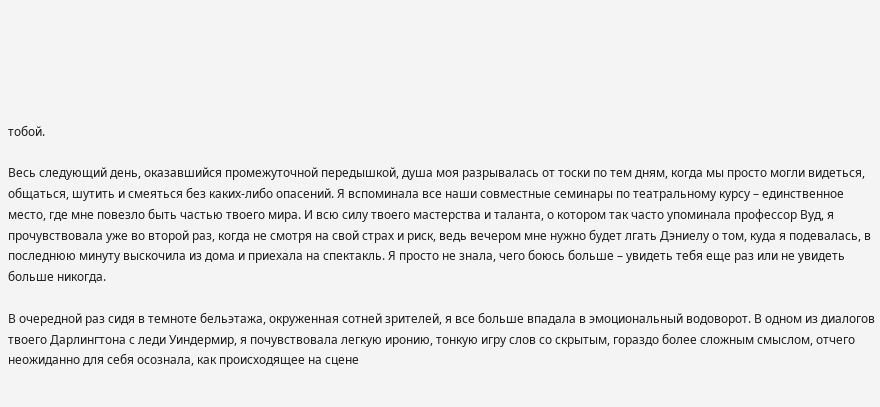тобой.

Весь следующий день, оказавшийся промежуточной передышкой, душа моя разрывалась от тоски по тем дням, когда мы просто могли видеться, общаться, шутить и смеяться без каких-либо опасений. Я вспоминала все наши совместные семинары по театральному курсу – единственное место, где мне повезло быть частью твоего мира. И всю силу твоего мастерства и таланта, о котором так часто упоминала профессор Вуд, я прочувствовала уже во второй раз, когда не смотря на свой страх и риск, ведь вечером мне нужно будет лгать Дэниелу о том, куда я подевалась, в последнюю минуту выскочила из дома и приехала на спектакль. Я просто не знала, чего боюсь больше – увидеть тебя еще раз или не увидеть больше никогда.

В очередной раз сидя в темноте бельэтажа, окруженная сотней зрителей, я все больше впадала в эмоциональный водоворот. В одном из диалогов твоего Дарлингтона с леди Уиндермир, я почувствовала легкую иронию, тонкую игру слов со скрытым, гораздо более сложным смыслом, отчего неожиданно для себя осознала, как происходящее на сцене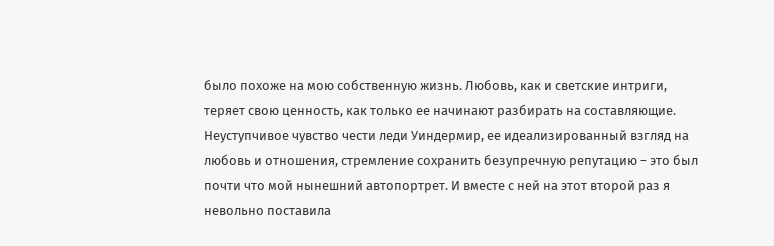было похоже на мою собственную жизнь. Любовь, как и светские интриги, теряет свою ценность, как только ее начинают разбирать на составляющие. Неуступчивое чувство чести леди Уиндермир, ее идеализированный взгляд на любовь и отношения, стремление сохранить безупречную репутацию – это был почти что мой нынешний автопортрет. И вместе с ней на этот второй раз я невольно поставила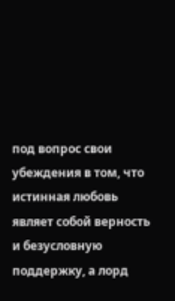под вопрос свои убеждения в том, что истинная любовь являет собой верность и безусловную поддержку, а лорд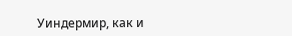Уиндермир, как и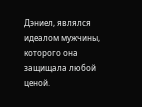Дэниел, являлся идеалом мужчины, которого она защищала любой ценой.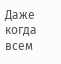Даже когда всем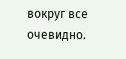вокруг все очевидно.